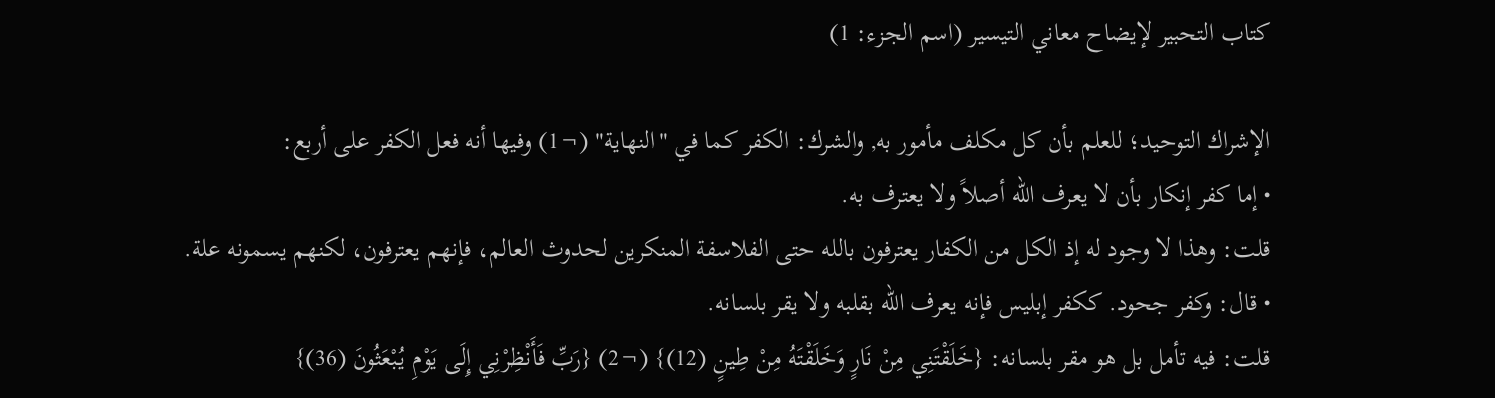كتاب التحبير لإيضاح معاني التيسير (اسم الجزء: 1)

الإشراك التوحيد؛ للعلم بأن كل مكلف مأمور به, والشرك: الكفر كما في "النهاية" (¬1) وفيها أنه فعل الكفر على أربع:
• إما كفر إنكار بأن لا يعرف الله أصلاً ولا يعترف به.
قلت: وهذا لا وجود له إذ الكل من الكفار يعترفون بالله حتى الفلاسفة المنكرين لحدوث العالم، فإنهم يعترفون، لكنهم يسمونه علة.
• قال: وكفر جحود. ككفر إبليس فإنه يعرف الله بقلبه ولا يقر بلسانه.
قلت: فيه تأمل بل هو مقر بلسانه: {خَلَقْتَنِي مِنْ نَارٍ وَخَلَقْتَهُ مِنْ طِينٍ (12)} (¬2) {رَبِّ فَأَنْظِرْنِي إِلَى يَوْمِ يُبْعَثُونَ (36)}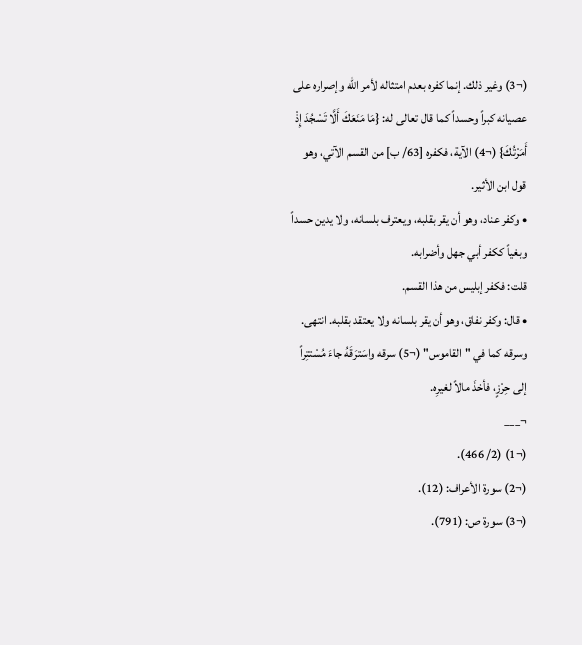(¬3) وغير ذلك. إنما كفره بعدم امتثاله لأمر الله وإصراره على عصيانه كبراً وحسداً كما قال تعالى له: {مَا مَنَعَكَ أَلَّا تَسْجُدَ إِذْ أَمَرْتُكَ} (¬4) الآية، فكفره [63/ ب] من القسم الآتي، وهو قول ابن الأثير.
• وكفر عناد، وهو أن يقر بقلبه، ويعترف بلسانه، ولا يدين حسداً وبغياً ككفر أبي جهل وأضرابه.
قلت: فكفر إبليس من هذا القسم.
• قال: وكفر نفاق، وهو أن يقر بلسانه ولا يعتقد بقلبه. انتهى.
وسرقه كما في "القاموس" (¬5) سرقه واسَترَقَهُ جاءَ مُسْتتِراً إلى حِرْزٍ، فأخذَ مالاً لغيرِه.
¬___
(¬1) (2/ 466).
(¬2) سورة الأعراف: (12).
(¬3) سورة ص: (791).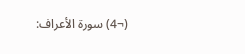(¬4) سورة الأعراف: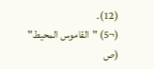(12).
(¬5) "القاموس المحيط" (ص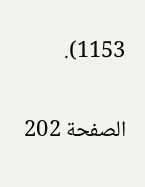1153).

الصفحة 202